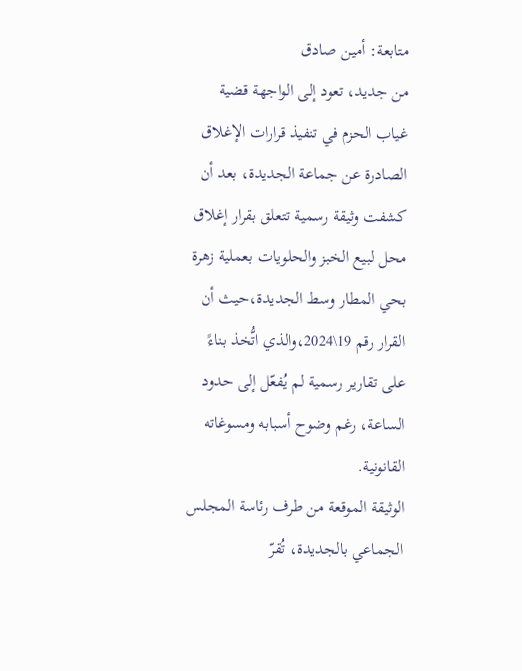متابعة: أمين صادق
من جديد، تعود إلى الواجهة قضية غياب الحزم في تنفيذ قرارات الإغلاق الصادرة عن جماعة الجديدة، بعد أن كشفت وثيقة رسمية تتعلق بقرار إغلاق محل لبيع الخبز والحلويات بعملية زهرة بحي المطار وسط الجديدة،حيث أن القرار رقم 19\2024،والذي اتُّخذ بناءً على تقارير رسمية لم يُفعّل إلى حدود الساعة، رغم وضوح أسبابه ومسوغاته القانونية.
الوثيقة الموقعة من طرف رئاسة المجلس الجماعي بالجديدة، تُقرّ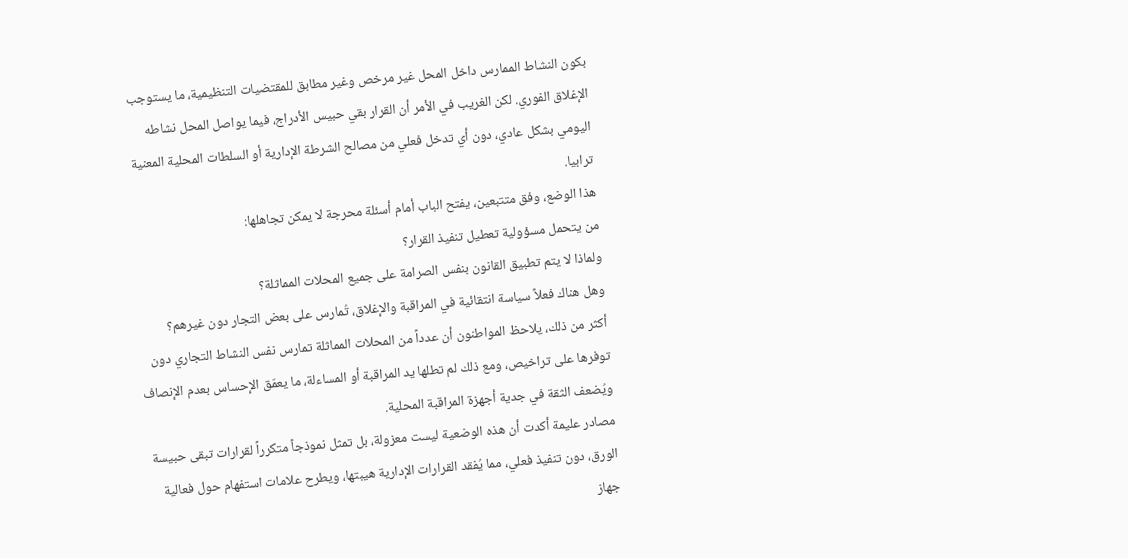بكون النشاط الممارس داخل المحل غير مرخص وغير مطابق للمقتضيات التنظيمية، ما يستوجب الإغلاق الفوري. لكن الغريب في الأمر أن القرار بقي حبيس الأدراج، فيما يواصل المحل نشاطه اليومي بشكل عادي، دون أي تدخل فعلي من مصالح الشرطة الإدارية أو السلطات المحلية المعنية ترابيا.
هذا الوضع، وفق متتبعين، يفتح الباب أمام أسئلة محرجة لا يمكن تجاهلها:
من يتحمل مسؤولية تعطيل تنفيذ القرار؟
ولماذا لا يتم تطبيق القانون بنفس الصرامة على جميع المحلات المماثلة؟
وهل هناك فعلاً سياسة انتقائية في المراقبة والإغلاق، تُمارس على بعض التجار دون غيرهم؟
أكثر من ذلك، يلاحظ المواطنون أن عدداً من المحلات المماثلة تمارس نفس النشاط التجاري دون توفرها على تراخيص، ومع ذلك لم تطلها يد المراقبة أو المساءلة، ما يعمّق الإحساس بعدم الإنصاف ويُضعف الثقة في جدية أجهزة المراقبة المحلية.
مصادر عليمة أكدت أن هذه الوضعية ليست معزولة، بل تمثل نموذجاً متكرراً لقرارات تبقى حبيسة الورق، دون تنفيذ فعلي، مما يُفقد القرارات الإدارية هيبتها، ويطرح علامات استفهام حول فعالية جهاز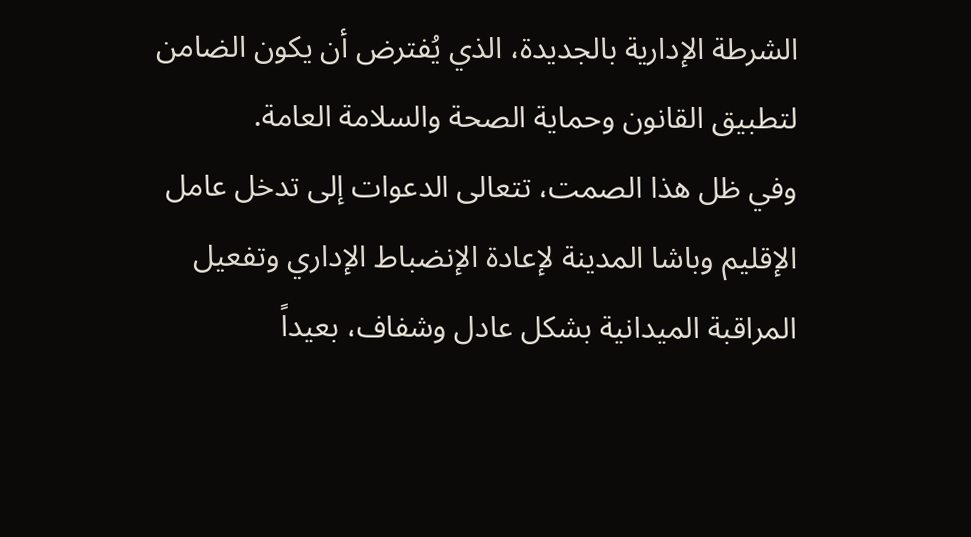الشرطة الإدارية بالجديدة، الذي يُفترض أن يكون الضامن لتطبيق القانون وحماية الصحة والسلامة العامة.
وفي ظل هذا الصمت، تتعالى الدعوات إلى تدخل عامل الإقليم وباشا المدينة لإعادة الإنضباط الإداري وتفعيل المراقبة الميدانية بشكل عادل وشفاف، بعيداً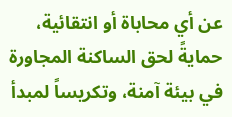عن أي محاباة أو انتقائية، حمايةً لحق الساكنة المجاورة في بيئة آمنة، وتكريساً لمبدأ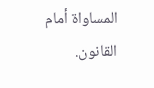المساواة أمام القانون.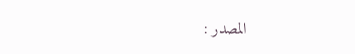المصدر :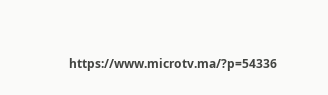https://www.microtv.ma/?p=54336